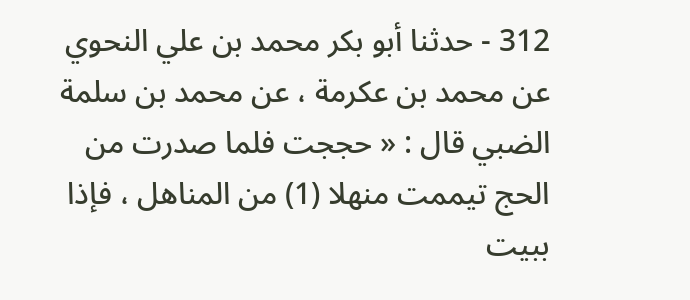312 - حدثنا أبو بكر محمد بن علي النحوي عن محمد بن عكرمة ، عن محمد بن سلمة الضبي قال : « حججت فلما صدرت من الحج تيممت منهلا (1) من المناهل ، فإذا ببيت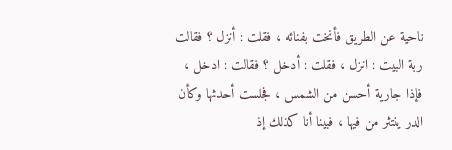ناحية عن الطريق فأنخت بفنائه ، فقلت : أنزل ؟ فقالت ربة البيت : انزل ، فقلت : أدخل ؟ فقالت : ادخل ، فإذا جارية أحسن من الشمس ، فجلست أحدثها وكأن الدر ينتثر من فيها ، فبينا أنا كذلك إذ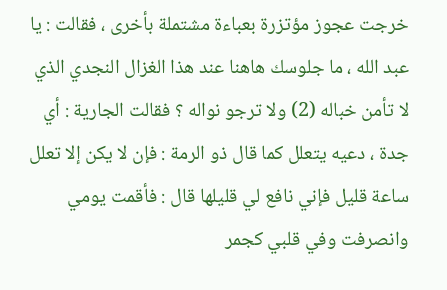خرجت عجوز مؤتزرة بعباءة مشتملة بأخرى ، فقالت : يا عبد الله ، ما جلوسك هاهنا عند هذا الغزال النجدي الذي لا تأمن خباله (2) ولا ترجو نواله ؟ فقالت الجارية : أي جدة ، دعيه يتعلل كما قال ذو الرمة : فإن لا يكن إلا تعلل ساعة قليل فإني نافع لي قليلها قال : فأقمت يومي وانصرفت وفي قلبي كجمر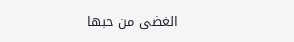الغضى من حبها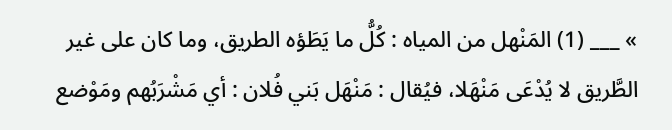» ___ (1) المَنْهل من المياه : كُلُّ ما يَطَؤه الطريق، وما كان على غير الطَّريق لا يُدْعَى مَنْهَلا، فيُقال : مَنْهَل بَني فُلان : أي مَشْرَبُهم ومَوْضع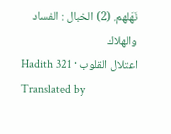نَهَلهم. (2) الخبال : الفساد والهلاك
اعتلال القلوب · Hadith 321
Translated by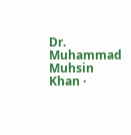Dr. Muhammad Muhsin Khan ·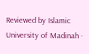Reviewed by Islamic University of Madinah ·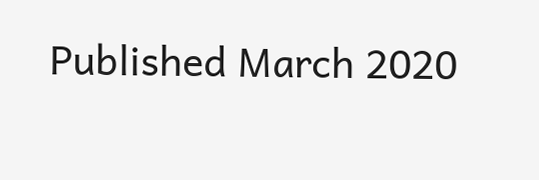Published March 2020